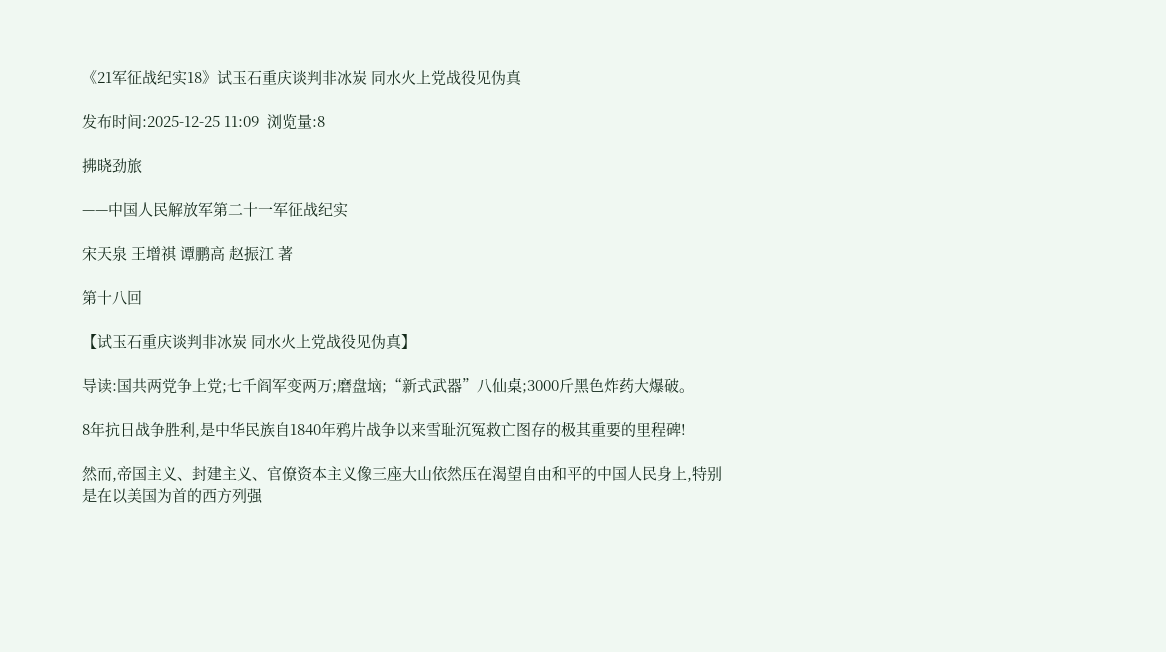《21军征战纪实18》试玉石重庆谈判非冰炭 同水火上党战役见伪真

发布时间:2025-12-25 11:09  浏览量:8

拂晓劲旅

——中国人民解放军第二十一军征战纪实

宋天泉 王增祺 谭鹏高 赵振江 著

第十八回

【试玉石重庆谈判非冰炭 同水火上党战役见伪真】

导读:国共两党争上党;七千阎军变两万;磨盘垴;“新式武器”八仙桌;3000斤黑色炸药大爆破。

8年抗日战争胜利,是中华民族自1840年鸦片战争以来雪耻沉冤救亡图存的极其重要的里程碑!

然而,帝国主义、封建主义、官僚资本主义像三座大山依然压在渴望自由和平的中国人民身上,特别是在以美国为首的西方列强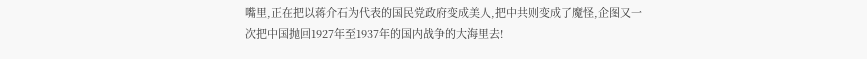嘴里,正在把以蒋介石为代表的国民党政府变成美人,把中共则变成了魔怪,企图又一次把中国抛回1927年至1937年的国内战争的大海里去!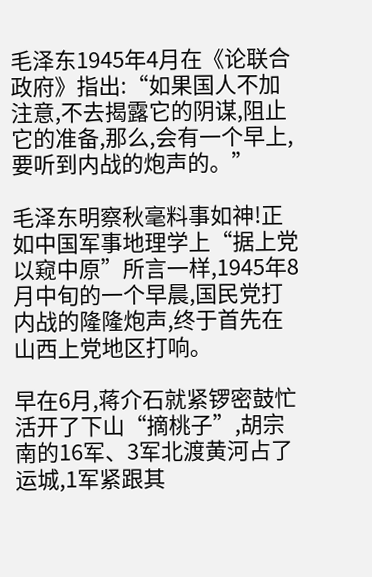毛泽东1945年4月在《论联合政府》指出:“如果国人不加注意,不去揭露它的阴谋,阻止它的准备,那么,会有一个早上,要听到内战的炮声的。”

毛泽东明察秋毫料事如神!正如中国军事地理学上“据上党以窥中原”所言一样,1945年8月中旬的一个早晨,国民党打内战的隆隆炮声,终于首先在山西上党地区打响。

早在6月,蒋介石就紧锣密鼓忙活开了下山“摘桃子”,胡宗南的16军、3军北渡黄河占了运城,1军紧跟其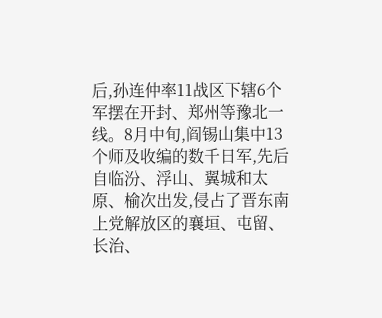后,孙连仲率11战区下辖6个军摆在开封、郑州等豫北一线。8月中旬,阎锡山集中13个师及收编的数千日军,先后自临汾、浮山、翼城和太原、榆次出发,侵占了晋东南上党解放区的襄垣、屯留、长治、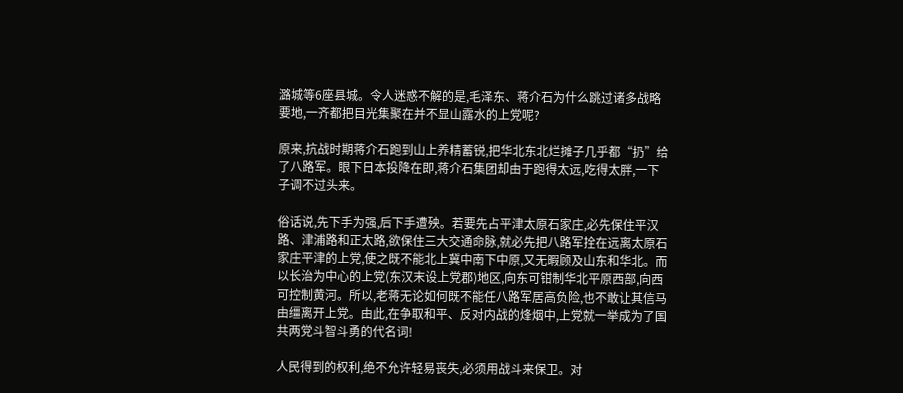潞城等6座县城。令人迷惑不解的是,毛泽东、蒋介石为什么跳过诸多战略要地,一齐都把目光集聚在并不显山露水的上党呢?

原来,抗战时期蒋介石跑到山上养精蓄锐,把华北东北烂摊子几乎都“扔”给了八路军。眼下日本投降在即,蒋介石集团却由于跑得太远,吃得太胖,一下子调不过头来。

俗话说,先下手为强,后下手遭殃。若要先占平津太原石家庄,必先保住平汉路、津浦路和正太路,欲保住三大交通命脉,就必先把八路军拴在远离太原石家庄平津的上党,使之既不能北上冀中南下中原,又无暇顾及山东和华北。而以长治为中心的上党(东汉末设上党郡)地区,向东可钳制华北平原西部,向西可控制黄河。所以,老蒋无论如何既不能任八路军居高负险,也不敢让其信马由缰离开上党。由此,在争取和平、反对内战的烽烟中,上党就一举成为了国共两党斗智斗勇的代名词!

人民得到的权利,绝不允许轻易丧失,必须用战斗来保卫。对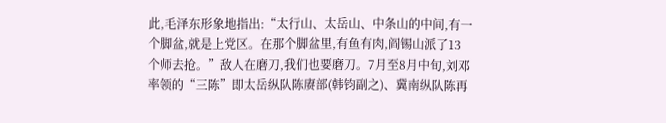此,毛泽东形象地指出:“太行山、太岳山、中条山的中间,有一个脚盆,就是上党区。在那个脚盆里,有鱼有肉,阎锡山派了13 个师去抢。”敌人在磨刀,我们也要磨刀。7月至8月中旬,刘邓率领的“三陈”即太岳纵队陈赓部(韩钧副之)、冀南纵队陈再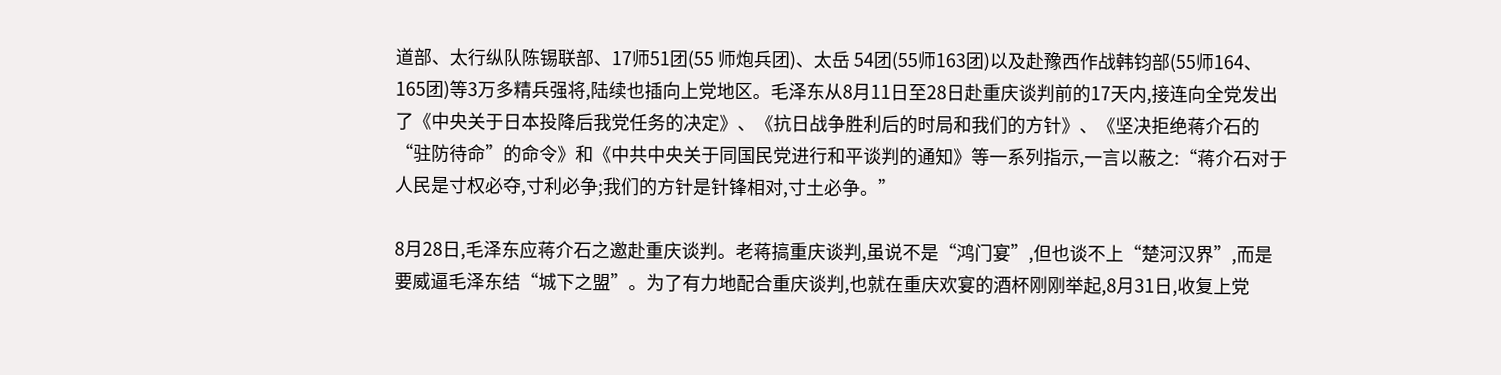道部、太行纵队陈锡联部、17师51团(55 师炮兵团)、太岳 54团(55师163团)以及赴豫西作战韩钧部(55师164、165团)等3万多精兵强将,陆续也插向上党地区。毛泽东从8月11日至28日赴重庆谈判前的17天内,接连向全党发出了《中央关于日本投降后我党任务的决定》、《抗日战争胜利后的时局和我们的方针》、《坚决拒绝蒋介石的“驻防待命”的命令》和《中共中央关于同国民党进行和平谈判的通知》等一系列指示,一言以蔽之:“蒋介石对于人民是寸权必夺,寸利必争;我们的方针是针锋相对,寸土必争。”

8月28日,毛泽东应蒋介石之邀赴重庆谈判。老蒋搞重庆谈判,虽说不是“鸿门宴”,但也谈不上“楚河汉界”,而是要威逼毛泽东结“城下之盟”。为了有力地配合重庆谈判,也就在重庆欢宴的酒杯刚刚举起,8月31日,收复上党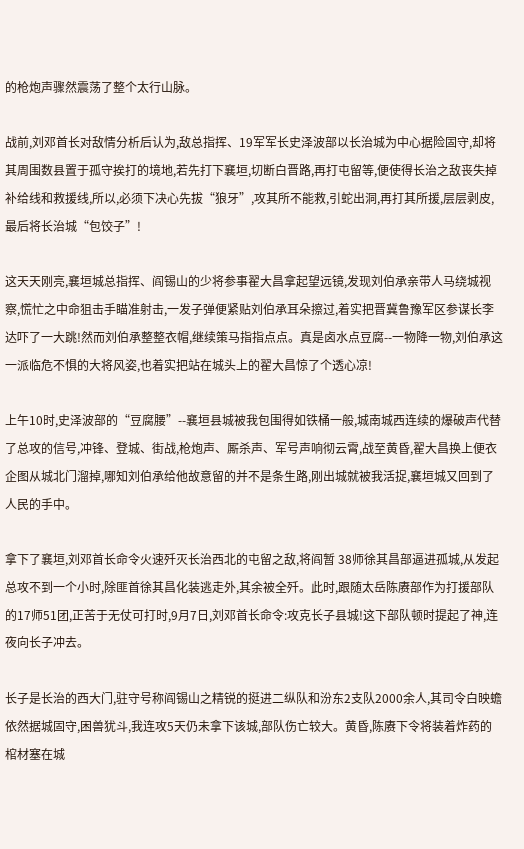的枪炮声骤然震荡了整个太行山脉。

战前,刘邓首长对敌情分析后认为,敌总指挥、19军军长史泽波部以长治城为中心据险固守,却将其周围数县置于孤守挨打的境地,若先打下襄垣,切断白晋路,再打屯留等,便使得长治之敌丧失掉补给线和救援线,所以,必须下决心先拔“狼牙”,攻其所不能救,引蛇出洞,再打其所援,层层剥皮,最后将长治城“包饺子”!

这天天刚亮,襄垣城总指挥、阎锡山的少将参事翟大昌拿起望远镜,发现刘伯承亲带人马绕城视察,慌忙之中命狙击手瞄准射击,一发子弹便紧贴刘伯承耳朵擦过,着实把晋冀鲁豫军区参谋长李达吓了一大跳!然而刘伯承整整衣帽,继续策马指指点点。真是卤水点豆腐--一物降一物,刘伯承这一派临危不惧的大将风姿,也着实把站在城头上的翟大昌惊了个透心凉!

上午10时,史泽波部的“豆腐腰”--襄垣县城被我包围得如铁桶一般,城南城西连续的爆破声代替了总攻的信号,冲锋、登城、街战,枪炮声、厮杀声、军号声响彻云霄,战至黄昏,翟大昌换上便衣企图从城北门溜掉,哪知刘伯承给他故意留的并不是条生路,刚出城就被我活捉,襄垣城又回到了人民的手中。

拿下了襄垣,刘邓首长命令火速歼灭长治西北的屯留之敌,将阎暂 38师徐其昌部逼进孤城,从发起总攻不到一个小时,除匪首徐其昌化装逃走外,其余被全歼。此时,跟随太岳陈赓部作为打援部队的17师51团,正苦于无仗可打时,9月7日,刘邓首长命令:攻克长子县城!这下部队顿时提起了神,连夜向长子冲去。

长子是长治的西大门,驻守号称阎锡山之精锐的挺进二纵队和汾东2支队2000余人,其司令白映蟾依然据城固守,困兽犹斗,我连攻5天仍未拿下该城,部队伤亡较大。黄昏,陈赓下令将装着炸药的棺材塞在城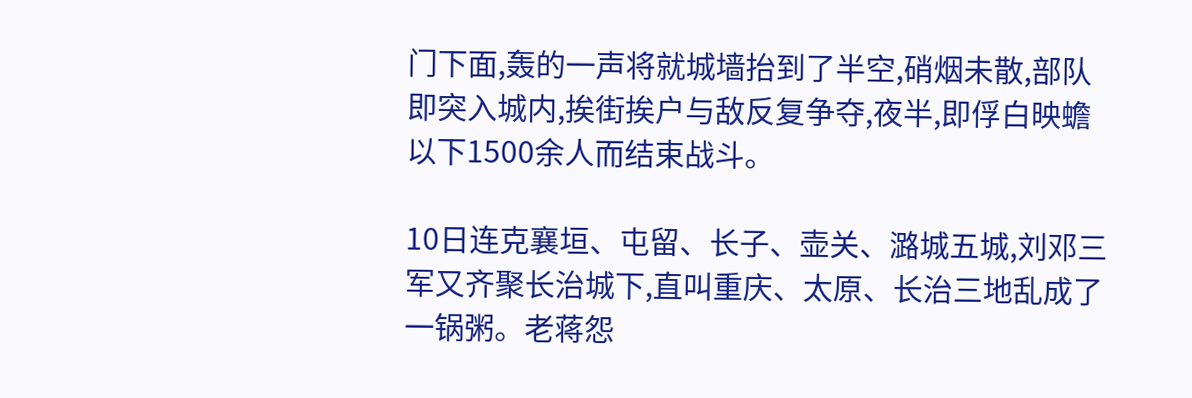门下面,轰的一声将就城墙抬到了半空,硝烟未散,部队即突入城内,挨街挨户与敌反复争夺,夜半,即俘白映蟾以下1500余人而结束战斗。

10日连克襄垣、屯留、长子、壶关、潞城五城,刘邓三军又齐聚长治城下,直叫重庆、太原、长治三地乱成了一锅粥。老蒋怨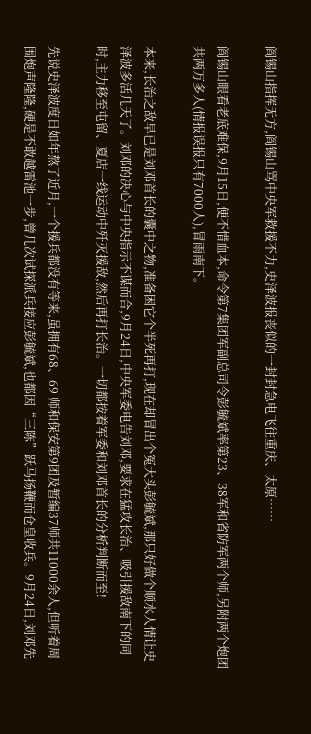阎锡山指挥无方,阎锡山骂中央军救援不力,史泽波报丧似的一封封急电飞往重庆、太原……

阎锡山眼看老底难保,9月15日,便不惜血本,命令第7集团军副总司令彭毓斌率第23、38军和省防军两个师,另附两个炮团共两万多人(情报误报只有7000人),冒雨南下。

本来,长治之敌早已是刘邓首长的囊中之物,准备困它个半死再打,现在却冒出个冤大头彭毓斌,那只好做个顺水人情让史泽波多活几天了。刘邓的决心与中央指示不谋而合,9月24日,中央军委电告刘邓,要求在猛攻长治、吸引援敌南下的同时,主力移至屯留、夏店一线运动中歼灭援敌,然后再打长治。一切都按着军委和刘邓首长的分析判断而至!

先说史泽波度日如年熬了近月,一个援兵都没有等来,虽拥有68、69 师和保安第9团及暂编37师共11000余人,但听着周围炮声隆隆,硬是不敢越雷池一步,曾几次试探派兵接应彭毓斌,也都因“三陈”跃马扬鞭而仓皇收兵。9月24日,刘邓先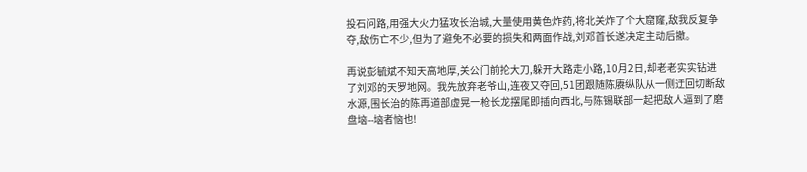投石问路,用强大火力猛攻长治城,大量使用黄色炸药,将北关炸了个大窟窿,敌我反复争夺,敌伤亡不少,但为了避免不必要的损失和两面作战,刘邓首长遂决定主动后撤。

再说彭毓斌不知天高地厚,关公门前抡大刀,躲开大路走小路,10月2日,却老老实实钻进了刘邓的天罗地网。我先放弃老爷山,连夜又夺回,51团跟随陈赓纵队从一侧迂回切断敌水源,围长治的陈再道部虚晃一枪长龙摆尾即插向西北,与陈锡联部一起把敌人逼到了磨盘垴--垴者恼也!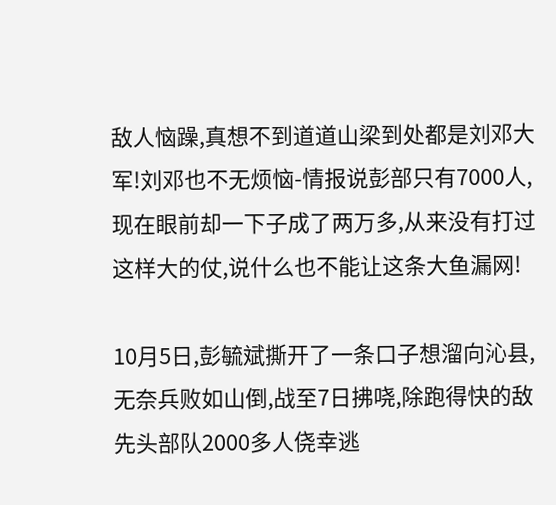敌人恼躁,真想不到道道山梁到处都是刘邓大军!刘邓也不无烦恼-情报说彭部只有7000人,现在眼前却一下子成了两万多,从来没有打过这样大的仗,说什么也不能让这条大鱼漏网!

10月5日,彭毓斌撕开了一条口子想溜向沁县,无奈兵败如山倒,战至7日拂哓,除跑得快的敌先头部队2000多人侥幸逃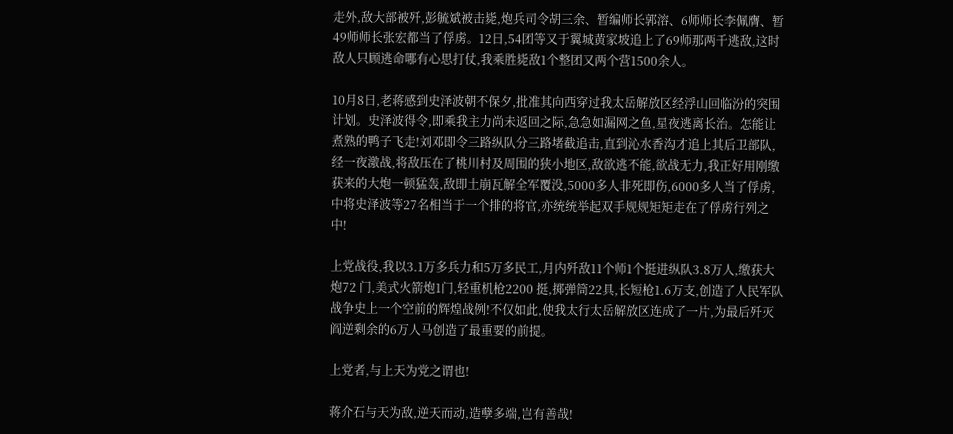走外,敌大部被歼,彭毓斌被击毙,炮兵司令胡三余、暂编师长郭溶、6师师长李佩膺、暂49师师长张宏都当了俘虏。12日,54团等又于翼城黄家坡追上了69师那两千逃敌,这时敌人只顾逃命哪有心思打仗,我乘胜毙敌1个整团又两个营1500余人。

10月8日,老蒋感到史泽波朝不保夕,批准其向西穿过我太岳解放区经浮山回临汾的突围计划。史泽波得令,即乘我主力尚未返回之际,急急如漏网之鱼,星夜逃离长治。怎能让煮熟的鸭子飞走!刘邓即令三路纵队分三路堵截追击,直到沁水香沟才追上其后卫部队,经一夜激战,将敌压在了桃川村及周围的狭小地区,敌欲逃不能,欲战无力,我正好用刚缴获来的大炮一顿猛轰,敌即土崩瓦解全军覆没,5000多人非死即伤,6000多人当了俘虏,中将史泽波等27名相当于一个排的将官,亦统统举起双手规规矩矩走在了俘虏行列之中!

上党战役,我以3.1万多兵力和5万多民工,月内歼敌11个师1个挺进纵队3.8万人,缴获大炮72 门,美式火箭炮1门,轻重机枪2200 挺,掷弹筒22具,长短枪1.6万支,创造了人民军队战争史上一个空前的辉煌战例!不仅如此,使我太行太岳解放区连成了一片,为最后歼灭阎逆剩余的6万人马创造了最重要的前提。

上党者,与上天为党之谓也!

蒋介石与天为敌,逆天而动,造孽多端,岂有善哉!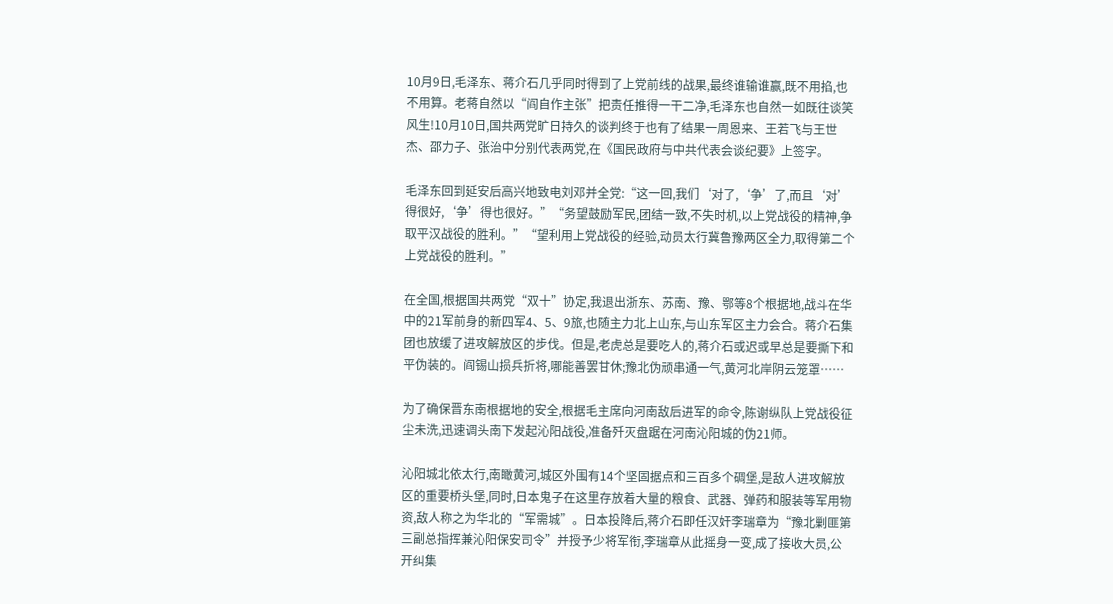10月9日,毛泽东、蒋介石几乎同时得到了上党前线的战果,最终谁输谁赢,既不用掐,也不用算。老蒋自然以“阎自作主张”把责任推得一干二净,毛泽东也自然一如既往谈笑风生!10月10日,国共两党旷日持久的谈判终于也有了结果一周恩来、王若飞与王世杰、邵力子、张治中分别代表两党,在《国民政府与中共代表会谈纪要》上签字。

毛泽东回到延安后高兴地致电刘邓并全党:“这一回,我们‘对了,‘争’了,而且‘对’得很好,‘争’得也很好。”“务望鼓励军民,团结一致,不失时机,以上党战役的精神,争取平汉战役的胜利。”“望利用上党战役的经验,动员太行冀鲁豫两区全力,取得第二个上党战役的胜利。”

在全国,根据国共两党“双十”协定,我退出浙东、苏南、豫、鄂等8个根据地,战斗在华中的21军前身的新四军4、5、9旅,也随主力北上山东,与山东军区主力会合。蒋介石集团也放缓了进攻解放区的步伐。但是,老虎总是要吃人的,蒋介石或迟或早总是要撕下和平伪装的。阎锡山损兵折将,哪能善罢甘休;豫北伪顽串通一气,黄河北岸阴云笼罩……

为了确保晋东南根据地的安全,根据毛主席向河南敌后进军的命令,陈谢纵队上党战役征尘未洗,迅速调头南下发起沁阳战役,准备歼灭盘踞在河南沁阳城的伪21师。

沁阳城北依太行,南瞰黄河,城区外围有14个坚固据点和三百多个碉堡,是敌人进攻解放区的重要桥头堡,同时,日本鬼子在这里存放着大量的粮食、武器、弹药和服装等军用物资,敌人称之为华北的“军需城”。日本投降后,蒋介石即任汉奸李瑞章为“豫北剿匪第三副总指挥兼沁阳保安司令”并授予少将军衔,李瑞章从此摇身一变,成了接收大员,公开纠集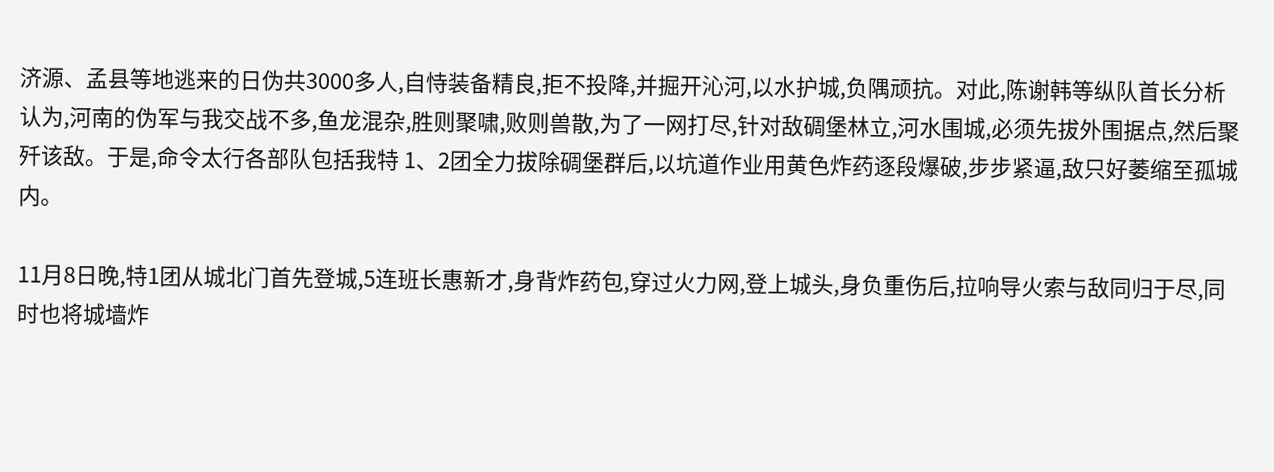济源、孟县等地逃来的日伪共3000多人,自恃装备精良,拒不投降,并掘开沁河,以水护城,负隅顽抗。对此,陈谢韩等纵队首长分析认为,河南的伪军与我交战不多,鱼龙混杂,胜则聚啸,败则兽散,为了一网打尽,针对敌碉堡林立,河水围城,必须先拔外围据点,然后聚歼该敌。于是,命令太行各部队包括我特 1、2团全力拔除碉堡群后,以坑道作业用黄色炸药逐段爆破,步步紧逼,敌只好萎缩至孤城内。

11月8日晚,特1团从城北门首先登城,5连班长惠新才,身背炸药包,穿过火力网,登上城头,身负重伤后,拉响导火索与敌同归于尽,同时也将城墙炸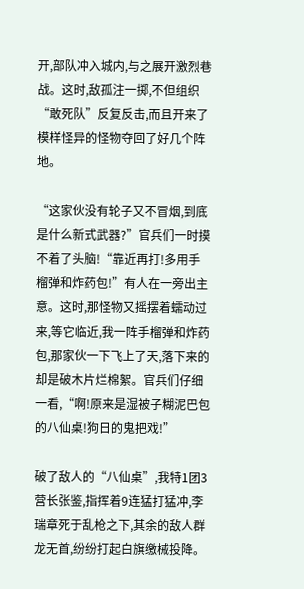开,部队冲入城内,与之展开激烈巷战。这时,敌孤注一掷,不但组织“敢死队”反复反击,而且开来了模样怪异的怪物夺回了好几个阵地。

“这家伙没有轮子又不冒烟,到底是什么新式武器?”官兵们一时摸不着了头脑!“靠近再打!多用手榴弹和炸药包!”有人在一旁出主意。这时,那怪物又摇摆着蠕动过来,等它临近,我一阵手榴弹和炸药包,那家伙一下飞上了天,落下来的却是破木片烂棉絮。官兵们仔细一看,“啊!原来是湿被子糊泥巴包的八仙桌!狗日的鬼把戏!”

破了敌人的“八仙桌”,我特1团3营长张鉴,指挥着9连猛打猛冲,李瑞章死于乱枪之下,其余的敌人群龙无首,纷纷打起白旗缴械投降。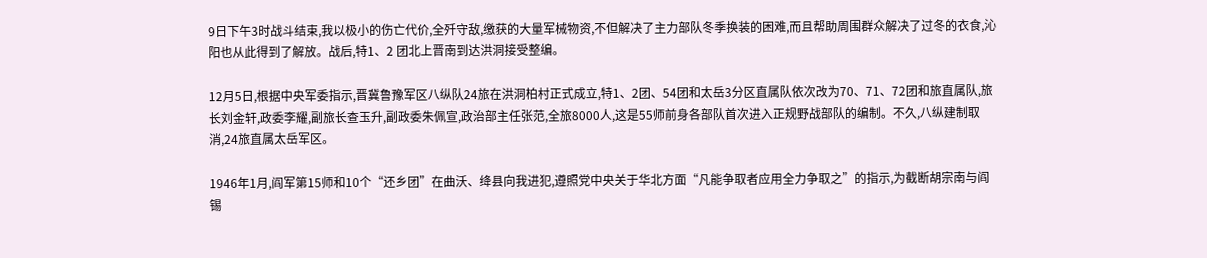9日下午3时战斗结束,我以极小的伤亡代价,全歼守敌,缴获的大量军械物资,不但解决了主力部队冬季换装的困难,而且帮助周围群众解决了过冬的衣食,沁阳也从此得到了解放。战后,特1、2 团北上晋南到达洪洞接受整编。

12月5日,根据中央军委指示,晋冀鲁豫军区八纵队24旅在洪洞柏村正式成立,特1、2团、54团和太岳3分区直属队依次改为70、71、72团和旅直属队,旅长刘金轩,政委李耀,副旅长查玉升,副政委朱佩宣,政治部主任张范,全旅8000人,这是55师前身各部队首次进入正规野战部队的编制。不久,八纵建制取消,24旅直属太岳军区。

1946年1月,阎军第15师和10个“还乡团”在曲沃、绛县向我进犯,遵照党中央关于华北方面“凡能争取者应用全力争取之”的指示,为截断胡宗南与阎锡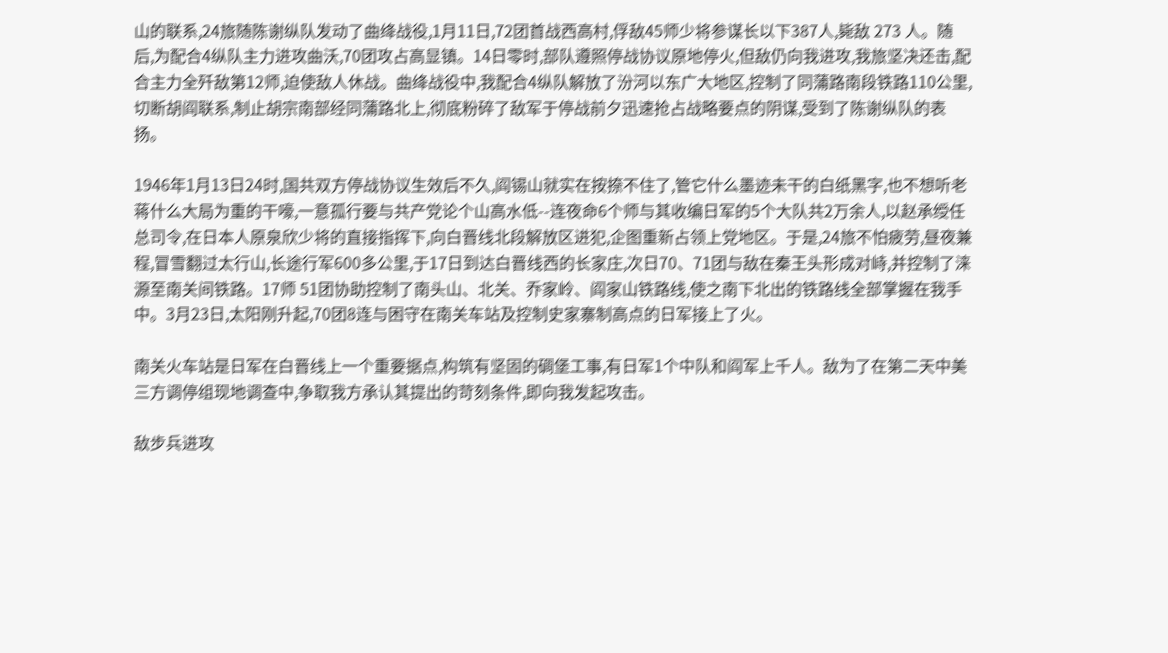山的联系,24旅随陈谢纵队发动了曲绛战役,1月11日,72团首战西高村,俘敌45师少将参谋长以下387人,毙敌 273 人。随后,为配合4纵队主力进攻曲沃,70团攻占高显镇。14日零时,部队遵照停战协议原地停火,但敌仍向我进攻,我旅坚决还击,配合主力全歼敌第12师,迫使敌人休战。曲绛战役中,我配合4纵队解放了汾河以东广大地区,控制了同蒲路南段铁路110公里,切断胡阎联系,制止胡宗南部经同蒲路北上,彻底粉碎了敌军于停战前夕迅速抢占战略要点的阴谋,受到了陈谢纵队的表扬。

1946年1月13日24时,国共双方停战协议生效后不久,阎锡山就实在按捺不住了,管它什么墨迹未干的白纸黑字,也不想听老蒋什么大局为重的干嚎,一意孤行要与共产党论个山高水低--连夜命6个师与其收编日军的5个大队共2万余人,以赵承绶任总司令,在日本人原泉欣少将的直接指挥下,向白晋线北段解放区进犯,企图重新占领上党地区。于是,24旅不怕疲劳,昼夜兼程,冒雪翻过太行山,长途行军600多公里,于17日到达白晋线西的长家庄,次日70、71团与敌在秦王头形成对峙,并控制了涞源至南关间铁路。17师 51团协助控制了南头山、北关、乔家岭、阎家山铁路线,使之南下北出的铁路线全部掌握在我手中。3月23日,太阳刚升起,70团8连与困守在南关车站及控制史家寨制高点的日军接上了火。

南关火车站是日军在白晋线上一个重要据点,构筑有坚固的碉堡工事,有日军1个中队和阎军上千人。敌为了在第二天中美三方调停组现地调查中,争取我方承认其提出的苛刻条件,即向我发起攻击。

敌步兵进攻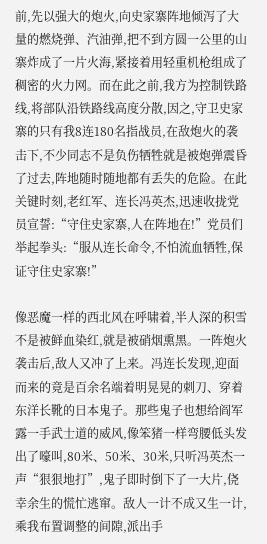前,先以强大的炮火,向史家寨阵地倾泻了大量的燃烧弹、汽油弹,把不到方圆一公里的山寨炸成了一片火海,紧接着用轻重机枪组成了稠密的火力网。而在此之前,我方为控制铁路线,将部队沿铁路线高度分散,因之,守卫史家寨的只有我8连180名指战员,在敌炮火的袭击下,不少同志不是负伤牺牲就是被炮弹震昏了过去,阵地随时随地都有丢失的危险。在此关键时刻,老红军、连长冯英杰,迅速收拢党员宣誓:“守住史家寨,人在阵地在!”党员们举起拳头:“服从连长命令,不怕流血牺牲,保证守住史家寨!”

像恶魔一样的西北风在呼啸着,半人深的积雪不是被鲜血染红,就是被硝烟熏黑。一阵炮火袭击后,敌人又冲了上来。冯连长发现,迎面而来的竟是百余名端着明晃晃的刺刀、穿着东洋长靴的日本鬼子。那些鬼子也想给阎军露一手武士道的威风,像笨猪一样弯腰低头发出了嚎叫,80米、50米、30米,只听冯英杰一声“狠狠地打”,鬼子即时倒下了一大片,侥幸余生的慌忙逃窜。敌人一计不成又生一计,乘我布置调整的间隙,派出手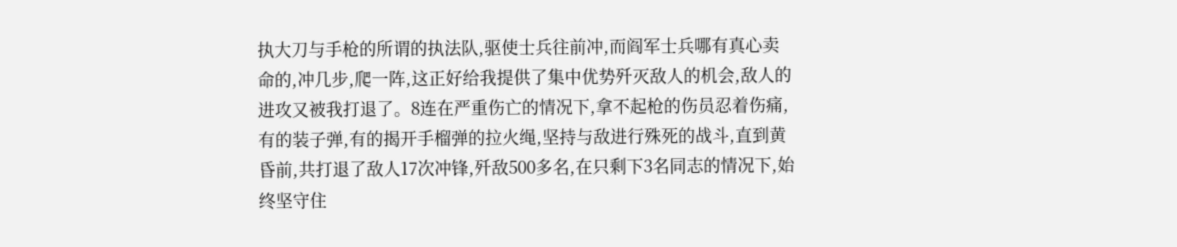执大刀与手枪的所谓的执法队,驱使士兵往前冲,而阎军士兵哪有真心卖命的,冲几步,爬一阵,这正好给我提供了集中优势歼灭敌人的机会,敌人的进攻又被我打退了。8连在严重伤亡的情况下,拿不起枪的伤员忍着伤痛,有的装子弹,有的揭开手榴弹的拉火绳,坚持与敌进行殊死的战斗,直到黄昏前,共打退了敌人17次冲锋,歼敌500多名,在只剩下3名同志的情况下,始终坚守住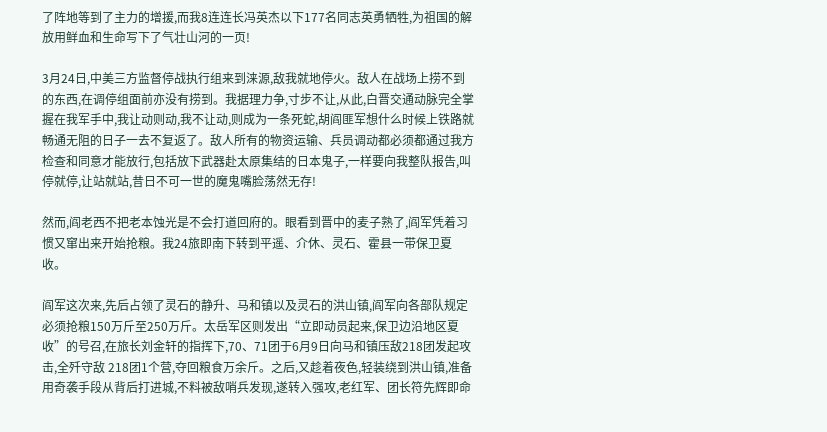了阵地等到了主力的增援,而我8连连长冯英杰以下177名同志英勇牺牲,为祖国的解放用鲜血和生命写下了气壮山河的一页!

3月24日,中美三方监督停战执行组来到涞源,敌我就地停火。敌人在战场上捞不到的东西,在调停组面前亦没有捞到。我据理力争,寸步不让,从此,白晋交通动脉完全掌握在我军手中,我让动则动,我不让动,则成为一条死蛇,胡阎匪军想什么时候上铁路就畅通无阻的日子一去不复返了。敌人所有的物资运输、兵员调动都必须都通过我方检查和同意才能放行,包括放下武器赴太原集结的日本鬼子,一样要向我整队报告,叫停就停,让站就站,昔日不可一世的魔鬼嘴脸荡然无存!

然而,阎老西不把老本蚀光是不会打道回府的。眼看到晋中的麦子熟了,阎军凭着习惯又窜出来开始抢粮。我24旅即南下转到平遥、介休、灵石、霍县一带保卫夏收。

阎军这次来,先后占领了灵石的静升、马和镇以及灵石的洪山镇,阎军向各部队规定必须抢粮150万斤至250万斤。太岳军区则发出“立即动员起来,保卫边沿地区夏收”的号召,在旅长刘金轩的指挥下,70、71团于6月9日向马和镇压敌218团发起攻击,全歼守敌 218团1个营,夺回粮食万余斤。之后,又趁着夜色,轻装绕到洪山镇,准备用奇袭手段从背后打进城,不料被敌哨兵发现,遂转入强攻,老红军、团长符先辉即命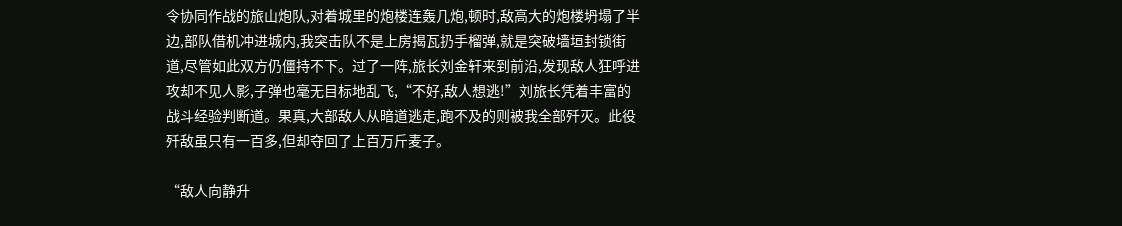令协同作战的旅山炮队,对着城里的炮楼连轰几炮,顿时,敌高大的炮楼坍塌了半边,部队借机冲进城内,我突击队不是上房揭瓦扔手榴弹,就是突破墙垣封锁街道,尽管如此双方仍僵持不下。过了一阵,旅长刘金轩来到前沿,发现敌人狂呼进攻却不见人影,子弹也毫无目标地乱飞,“不好,敌人想逃!”刘旅长凭着丰富的战斗经验判断道。果真,大部敌人从暗道逃走,跑不及的则被我全部歼灭。此役歼敌虽只有一百多,但却夺回了上百万斤麦子。

“敌人向静升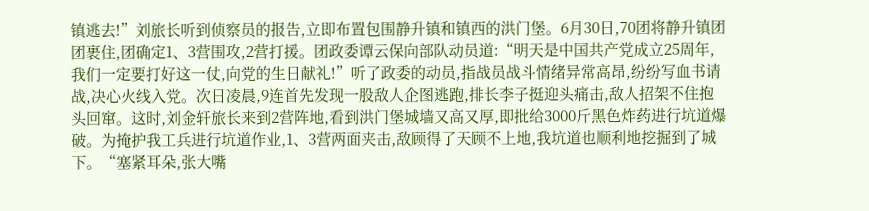镇逃去!”刘旅长听到侦察员的报告,立即布置包围静升镇和镇西的洪门堡。6月30日,70团将静升镇团团裹住,团确定1、3营围攻,2营打援。团政委谭云保向部队动员道:“明天是中国共产党成立25周年,我们一定要打好这一仗,向党的生日献礼!”听了政委的动员,指战员战斗情绪异常高昂,纷纷写血书请战,决心火线入党。次日凌晨,9连首先发现一股敌人企图逃跑,排长李子挺迎头痛击,敌人招架不住抱头回窜。这时,刘金轩旅长来到2营阵地,看到洪门堡城墙又高又厚,即批给3000斤黑色炸药进行坑道爆破。为掩护我工兵进行坑道作业,1、3营两面夹击,敌顾得了天顾不上地,我坑道也顺利地挖掘到了城下。“塞紧耳朵,张大嘴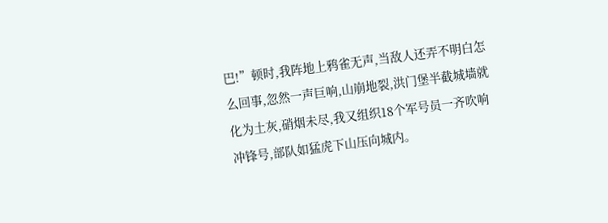巴!”顿时,我阵地上鸦雀无声,当敌人还弄不明白怎么回事,忽然一声巨响,山崩地裂,洪门堡半截城墙就化为土灰,硝烟未尽,我又组织18个军号员一齐吹响冲锋号,部队如猛虎下山压向城内。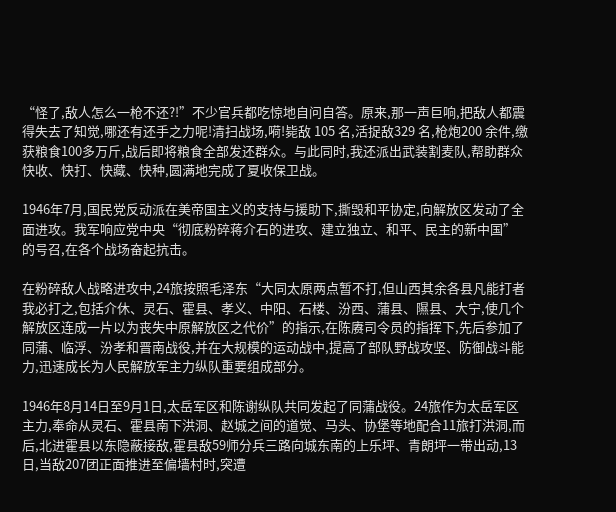“怪了,敌人怎么一枪不还?!”不少官兵都吃惊地自问自答。原来,那一声巨响,把敌人都震得失去了知觉,哪还有还手之力呢!清扫战场,嗬!毙敌 105 名,活捉敌329 名,枪炮200 余件,缴获粮食100多万斤,战后即将粮食全部发还群众。与此同时,我还派出武装割麦队,帮助群众快收、快打、快藏、快种,圆满地完成了夏收保卫战。

1946年7月,国民党反动派在美帝国主义的支持与援助下,撕毁和平协定,向解放区发动了全面进攻。我军响应党中央“彻底粉碎蒋介石的进攻、建立独立、和平、民主的新中国”的号召,在各个战场奋起抗击。

在粉碎敌人战略进攻中,24旅按照毛泽东“大同太原两点暂不打,但山西其余各县凡能打者我必打之,包括介休、灵石、霍县、孝义、中阳、石楼、汾西、蒲县、隰县、大宁,使几个解放区连成一片以为丧失中原解放区之代价”的指示,在陈赓司令员的指挥下,先后参加了同蒲、临浮、汾孝和晋南战役,并在大规模的运动战中,提高了部队野战攻坚、防御战斗能力,迅速成长为人民解放军主力纵队重要组成部分。

1946年8月14日至9月1日,太岳军区和陈谢纵队共同发起了同蒲战役。24旅作为太岳军区主力,奉命从灵石、霍县南下洪洞、赵城之间的道觉、马头、协堡等地配合11旅打洪洞,而后,北进霍县以东隐蔽接敌,霍县敌59师分兵三路向城东南的上乐坪、青朗坪一带出动,13日,当敌207团正面推进至偏墙村时,突遭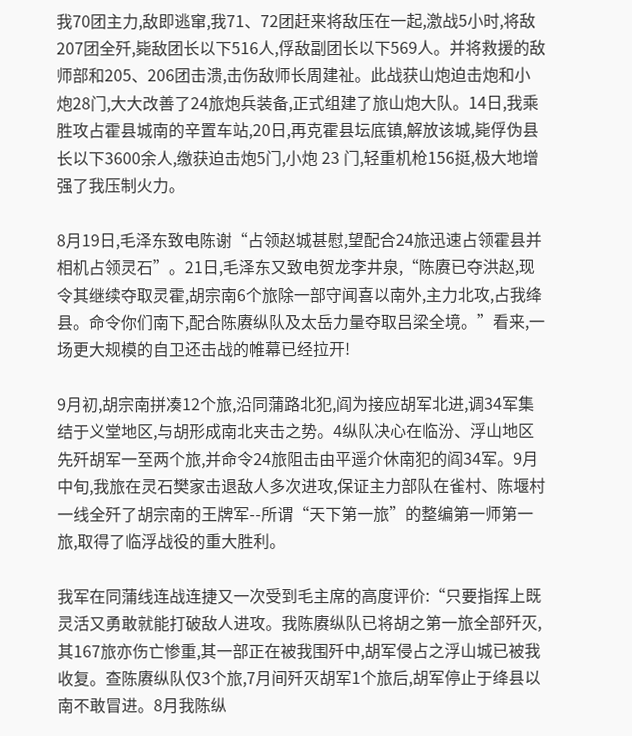我70团主力,敌即逃窜,我71、72团赶来将敌压在一起,激战5小时,将敌207团全歼,毙敌团长以下516人,俘敌副团长以下569人。并将救援的敌师部和205、206团击溃,击伤敌师长周建祉。此战获山炮迫击炮和小炮28门,大大改善了24旅炮兵装备,正式组建了旅山炮大队。14日,我乘胜攻占霍县城南的辛置车站,20日,再克霍县坛底镇,解放该城,毙俘伪县长以下3600余人,缴获迫击炮5门,小炮 23 门,轻重机枪156挺,极大地增强了我压制火力。

8月19日,毛泽东致电陈谢“占领赵城甚慰,望配合24旅迅速占领霍县并相机占领灵石”。21日,毛泽东又致电贺龙李井泉,“陈赓已夺洪赵,现令其继续夺取灵霍,胡宗南6个旅除一部守闻喜以南外,主力北攻,占我绛县。命令你们南下,配合陈赓纵队及太岳力量夺取吕梁全境。”看来,一场更大规模的自卫还击战的帷幕已经拉开!

9月初,胡宗南拼凑12个旅,沿同蒲路北犯,阎为接应胡军北进,调34军集结于义堂地区,与胡形成南北夹击之势。4纵队决心在临汾、浮山地区先歼胡军一至两个旅,并命令24旅阻击由平遥介休南犯的阎34军。9月中旬,我旅在灵石樊家击退敌人多次进攻,保证主力部队在雀村、陈堰村一线全歼了胡宗南的王牌军--所谓“天下第一旅”的整编第一师第一旅,取得了临浮战役的重大胜利。

我军在同蒲线连战连捷又一次受到毛主席的高度评价:“只要指挥上既灵活又勇敢就能打破敌人进攻。我陈赓纵队已将胡之第一旅全部歼灭,其167旅亦伤亡惨重,其一部正在被我围歼中,胡军侵占之浮山城已被我收复。查陈赓纵队仅3个旅,7月间歼灭胡军1个旅后,胡军停止于绛县以南不敢冒进。8月我陈纵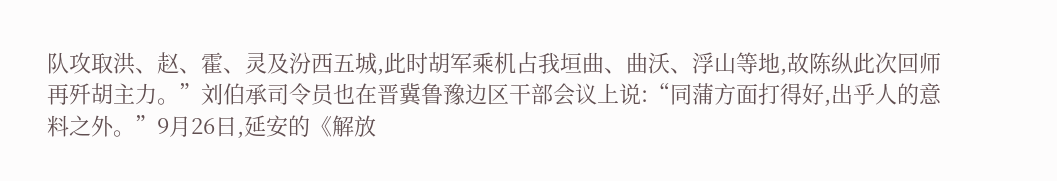队攻取洪、赵、霍、灵及汾西五城,此时胡军乘机占我垣曲、曲沃、浮山等地,故陈纵此次回师再歼胡主力。”刘伯承司令员也在晋冀鲁豫边区干部会议上说:“同蒲方面打得好,出乎人的意料之外。”9月26日,延安的《解放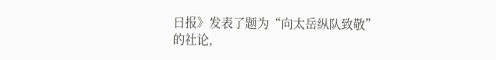日报》发表了题为“向太岳纵队致敬”的社论,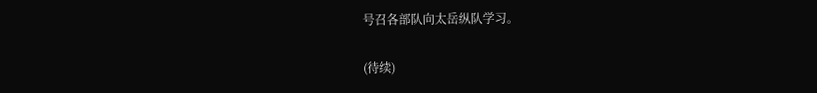号召各部队向太岳纵队学习。

(待续)